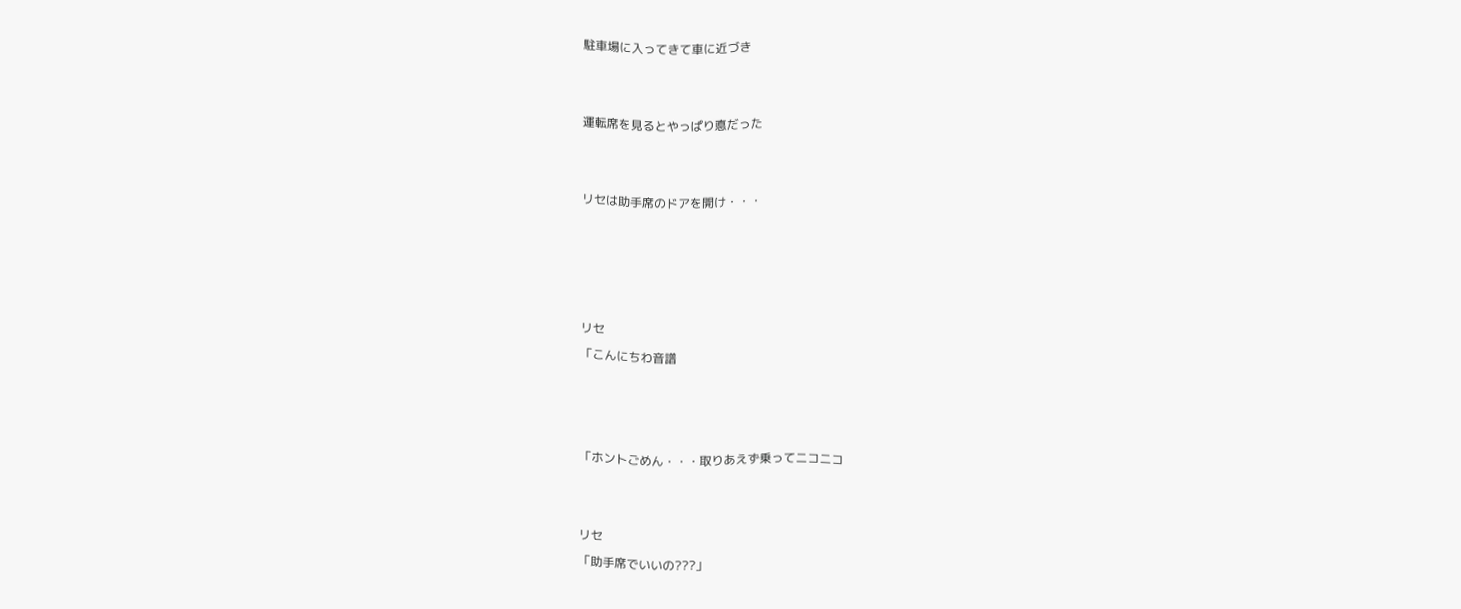駐車場に入ってきて車に近づき


運転席を見るとやっぱり悳だった


リセは助手席のドアを開け・・・




リセ
「こんにちわ音譜



「ホントごめん・・・取りあえず乗ってニコニコ


リセ
「助手席でいいの???」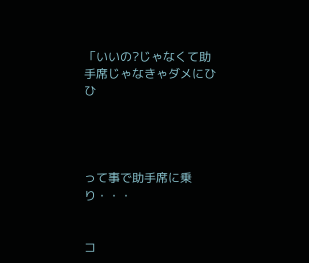「いいの?じゃなくて助手席じゃなきゃダメにひひ




って事で助手席に乗り・・・


コ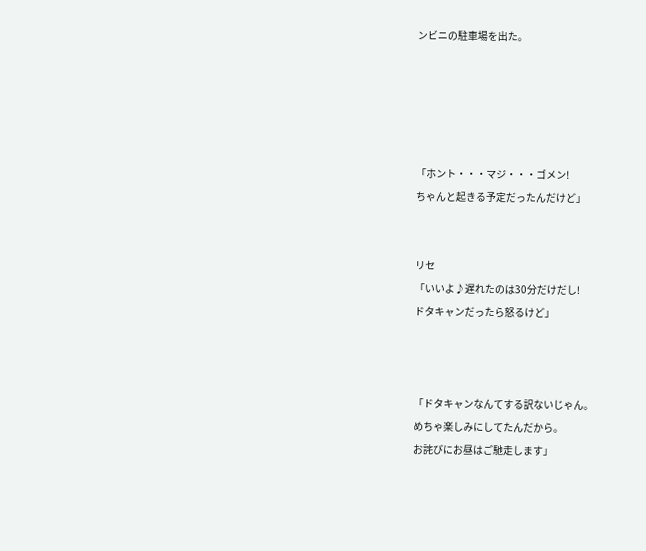ンビニの駐車場を出た。





「ホント・・・マジ・・・ゴメン!
ちゃんと起きる予定だったんだけど」


リセ
「いいよ♪遅れたのは30分だけだし!
ドタキャンだったら怒るけど」



「ドタキャンなんてする訳ないじゃん。
めちゃ楽しみにしてたんだから。
お詫びにお昼はご馳走します」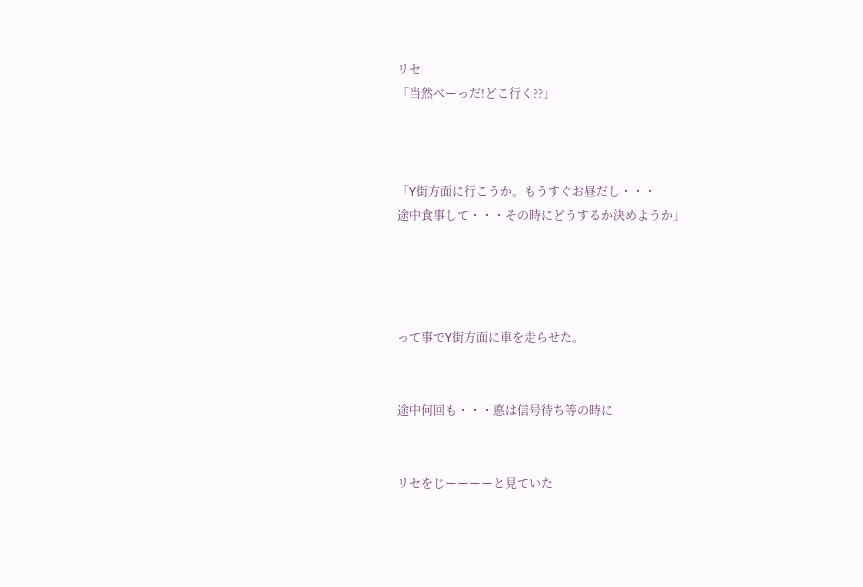リセ
「当然べーっだ!どこ行く??」



「Y街方面に行こうか。もうすぐお昼だし・・・
途中食事して・・・その時にどうするか決めようか」




って事でY街方面に車を走らせた。


途中何回も・・・悳は信号待ち等の時に


リセをじーーーーと見ていた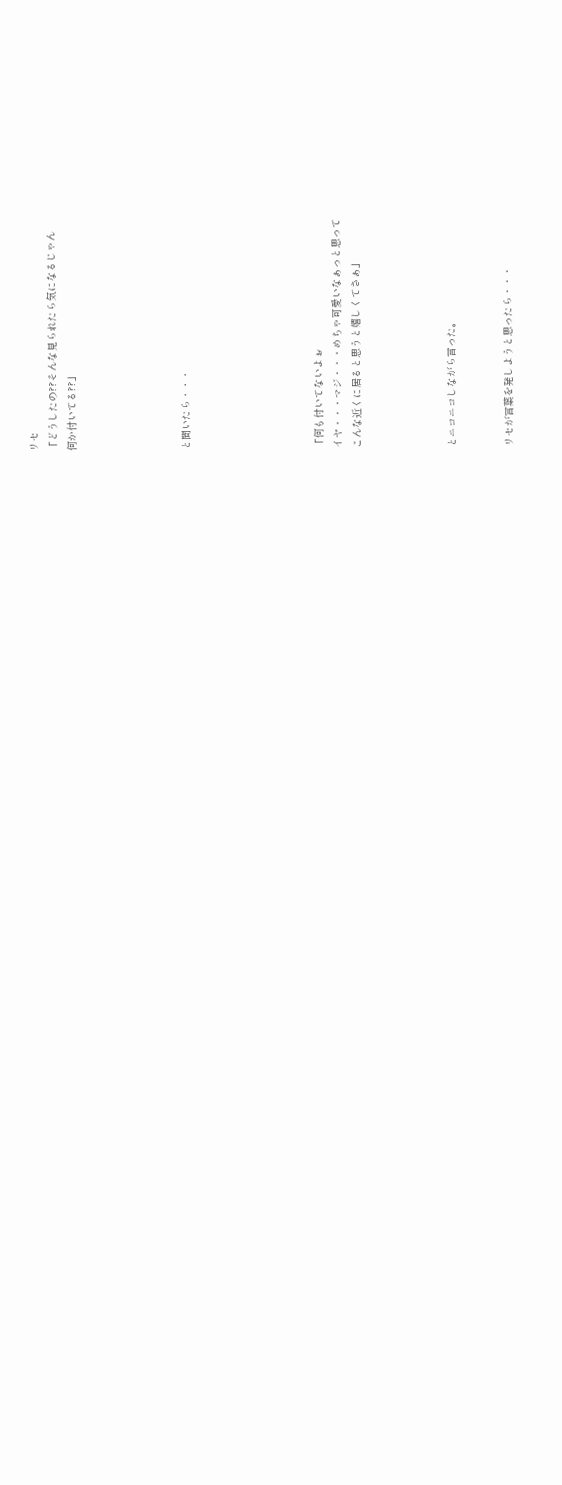リセ
「どうしたの??そんな見られたら気になるじゃん
何か付いてる??」





と聞いたら・・・






「何も付いてないよぉ
イヤ・・・マジ・・・めちゃ可愛いなぁっと思って
こんな近くに居ると思うと嬉しくてさぁ」




とニコニコしながら言った。


リセが言葉を発しようと思ったら・・・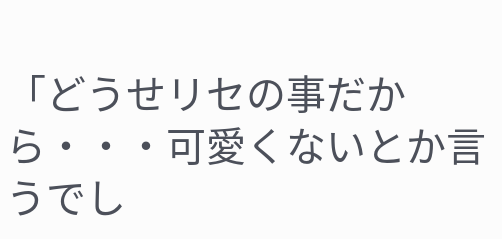「どうせリセの事だから・・・可愛くないとか言うでし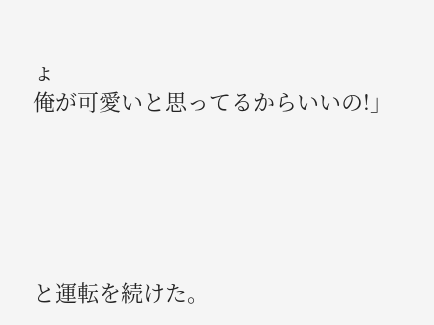ょ
俺が可愛いと思ってるからいいの!」





と運転を続けた。